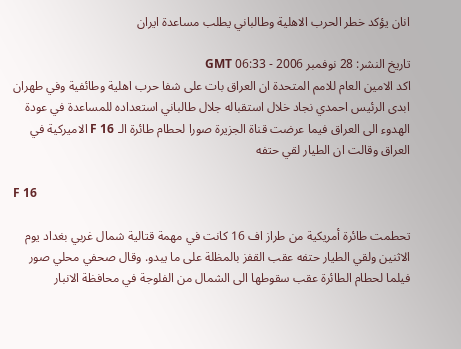انان يؤكد خطر الحرب الاهلية وطالباني يطلب مساعدة ايران

تاريخ النشر: 28 نوفمبر 2006 - 06:33 GMT
اكد الامين العام للامم المتحدة ان العراق بات على شفا حرب اهلية وطائفية وفي طهران ابدى الرئيس احمدي نجاد خلال استقباله جلال طالباني استعداده للمساعدة في عودة الهدوء الى العراق فيما عرضت قناة الجزيرة صورا لحطام طائرة الـ F 16 الاميركية في العراق وقالت ان الطيار لقي حتفه

F 16

تحطمت طائرة أمريكية من طراز اف 16 كانت في مهمة قتالية شمال غربي بغداد يوم الاثنين ولقي الطيار حتفه عقب القفز بالمظلة على ما يبدو. وقال صحفي محلي صور فيلما لحطام الطائرة عقب سقوطها الى الشمال من الفلوجة في محافظة الانبار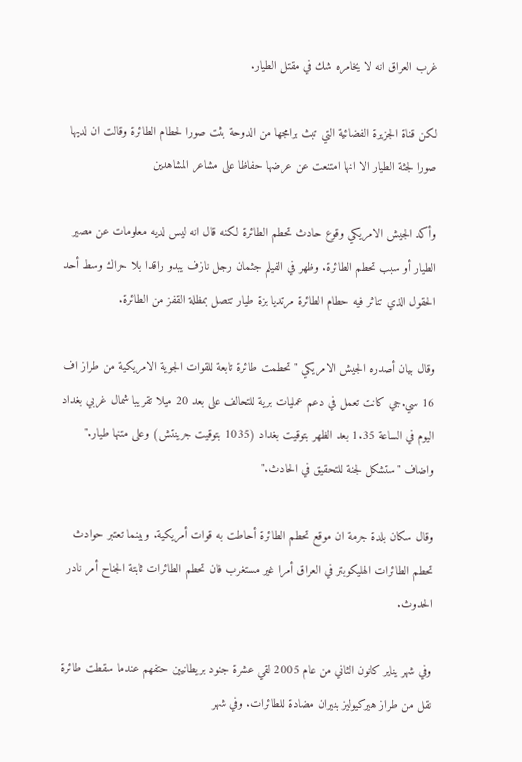غرب العراق انه لا يخامره شك في مقتل الطيار.

لكن قناة الجزيرة الفضائية التي تبث برامجها من الدوحة بثت صورا لحطام الطائرة وقالت ان لديها صورا لجثة الطيار الا انها امتنعت عن عرضها حفاظا على مشاعر المشاهدين

وأكد الجيش الامريكي وقوع حادث تحطم الطائرة لكنه قال انه ليس لديه معلومات عن مصير الطيار أو سبب تحطم الطائرة. وظهر في الفيلم جثمان رجل نازف يبدو راقدا بلا حراك وسط أحد الحقول الذي تناثر فيه حطام الطائرة مرتديا بزة طيار تتصل بمظلة القفز من الطائرة.

وقال بيان أصدره الجيش الامريكي "تحطمت طائرة تابعة للقوات الجوية الامريكية من طراز اف 16 سي.جي كانت تعمل في دعم عمليات برية للتحالف على بعد 20 ميلا تقريبا شمال غربي بغداد اليوم في الساعة 1.35 بعد الظهر بتوقيت بغداد (1035 بتوقيت جرينتش) وعلى متنها طيار." واضاف "ستشكل لجنة للتحقيق في الحادث."

وقال سكان بلدة جرمة ان موقع تحطم الطائرة أحاطت به قوات أمريكية. وبينما تعتبر حوادث تحطم الطائرات الهليكوبتر في العراق أمرا غير مستغرب فان تحطم الطائرات ثابتة الجناح أمر نادر الحدوث.

وفي شهر يناير كانون الثاني من عام 2005 لقي عشرة جنود بريطانيين حتفهم عندما سقطت طائرة نقل من طراز هيركيوليز بنيران مضادة للطائرات. وفي شهر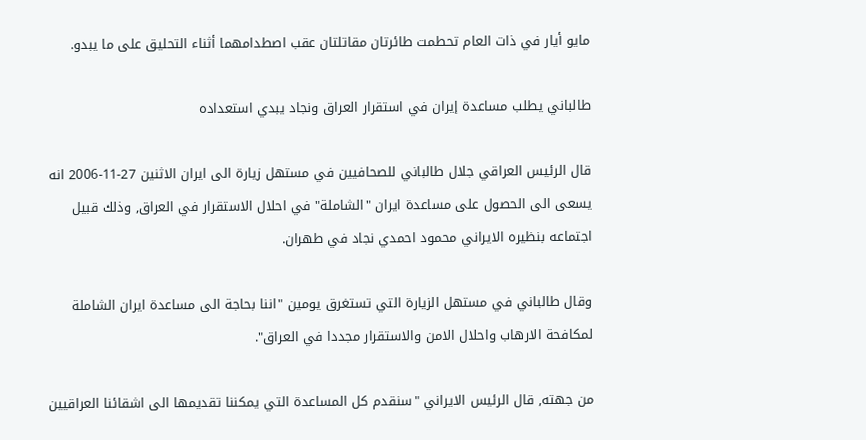مايو أيار في ذات العام تحطمت طائرتان مقاتلتان عقب اصطدامهما أثناء التحليق على ما يبدو.

طالباني يطلب مساعدة إيران في استقرار العراق ونجاد يبدي استعداده

قال الرئيس العراقي جلال طالباني للصحافيين في مستهل زيارة الى ايران الاثنين 27-11-2006 انه يسعى الى الحصول على مساعدة ايران "الشاملة" في احلال الاستقرار في العراق, وذلك قبيل اجتماعه بنظيره الايراني محمود احمدي نجاد في طهران.

وقال طالباني في مستهل الزيارة التي تستغرق يومين "اننا بحاجة الى مساعدة ايران الشاملة لمكافحة الارهاب واحلال الامن والاستقرار مجددا في العراق".

من جهته, قال الرئيس الايراني "سنقدم كل المساعدة التي يمكننا تقديمها الى اشقائنا العراقيين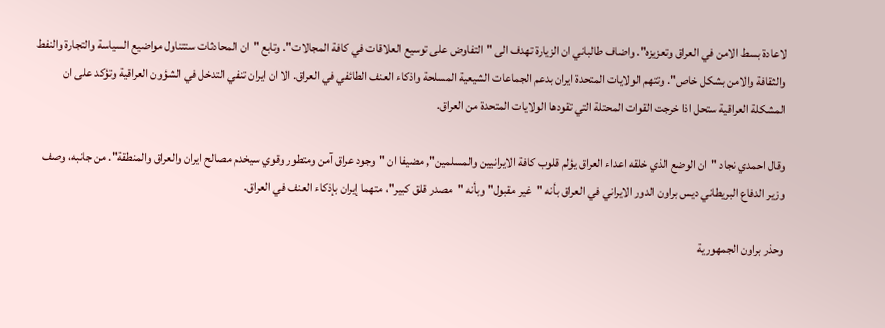لاعادة بسط الامن في العراق وتعزيزه". واضاف طالباني ان الزيارة تهدف الى "التفاوض على توسيع العلاقات في كافة المجالات". وتابع "ان المحادثات ستتناول مواضيع السياسة والتجارة والنفط والثقافة والامن بشكل خاص". وتتهم الولايات المتحدة ايران بدعم الجماعات الشيعية المسلحة واذكاء العنف الطائفي في العراق. الا ان ايران تنفي التدخل في الشؤون العراقية وتؤكد على ان المشكلة العراقية ستحل اذا خرجت القوات المحتلة التي تقودها الولايات المتحدة من العراق.

وقال احمدي نجاد "ان الوضع الذي خلقه اعداء العراق يؤلم قلوب كافة الايرانيين والمسلمين", مضيفا ان "وجود عراق آمن ومتطور وقوي سيخدم مصالح ايران والعراق والمنطقة". من جانبه، وصف وزير الدفاع البريطاني ديس براون الدور الايراني في العراق بأنه "غير مقبول" وبأنه "مصدر قلق كبير"، متهما إيران بإذكاء العنف في العراق.

وحذر براون الجمهورية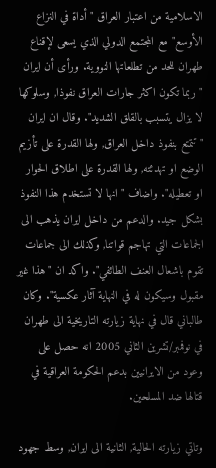الاسلامية من اعتبار العراق "أداة في النزاع الأوسع" مع المجتمع الدولي الذي يسعى لإقناع طهران للحد من تطلعاتها النووية. ورأى أن ايران "ربما تكون اكثر جارات العراق نفوذا, وسلوكها لا يزال يتسبب بالقلق الشديد". وقال ان ايران "تتمتع بنفوذ داخل العراق, ولها القدرة على تأزيم الوضع او تهدئته, ولها القدرة على اطلاق الحوار او تعطيله". واضاف "انها لا تستخدم هذا النفوذ بشكل جيد. والدعم من داخل ايران يذهب الى الجماعات التي تهاجم قواتنا, وكذلك الى جماعات تقوم باشعال العنف الطائفي". واكد ان "هذا غير مقبول وسيكون له في النهاية آثار عكسية". وكان طالباني قال في نهاية زيارته التاريخية الى طهران في نوفمبر/تشرين الثاني 2005 انه حصل على وعود من الايرانيين بدعم الحكومة العراقية في قتالها ضد المسلحين.

وتاتي زيارته الحالية, الثانية الى ايران, وسط جهود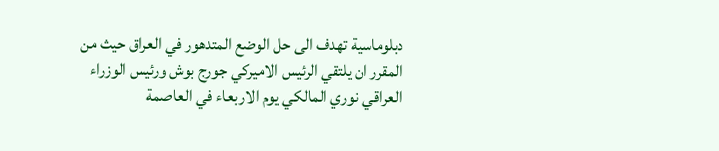دبلوماسية تهدف الى حل الوضع المتدهور في العراق حيث من المقرر ان يلتقي الرئيس الاميركي جورج بوش ورئيس الوزراء العراقي نوري المالكي يوم الاربعاء في العاصمة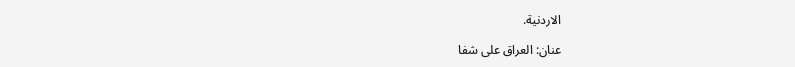الاردنية.

عنان: العراق على شفا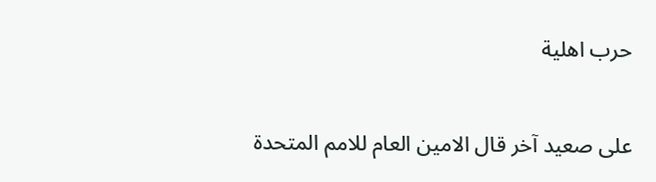حرب اهلية

على صعيد آخر قال الامين العام للامم المتحدة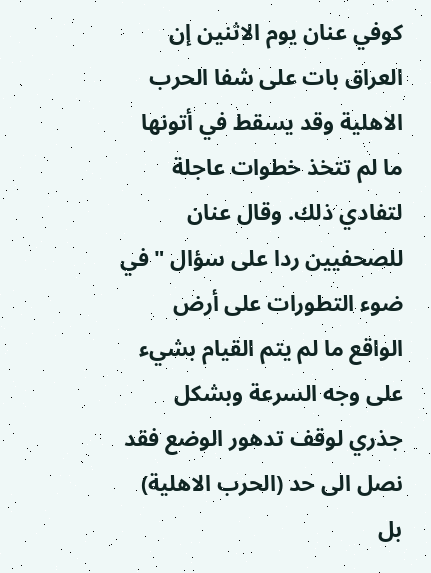كوفي عنان يوم الاثنين إن العراق بات على شفا الحرب الاهلية وقد يسقط في أتونها ما لم تتخذ خطوات عاجلة لتفادي ذلك. وقال عنان للصحفيين ردا على سؤال "في ضوء التطورات على أرض الواقع ما لم يتم القيام بشيء على وجه السرعة وبشكل جذري لوقف تدهور الوضع فقد نصل الى حد (الحرب الاهلية) بل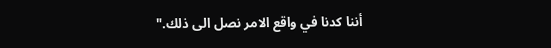أننا كدنا في واقع الامر نصل الى ذلك."